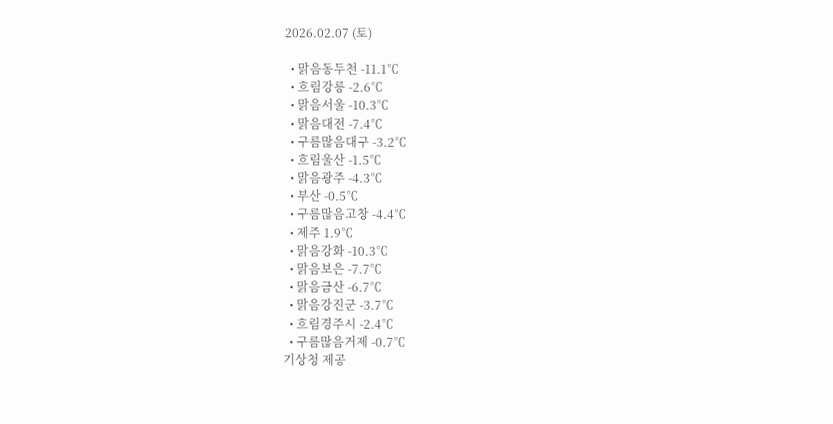2026.02.07 (토)

  • 맑음동두천 -11.1℃
  • 흐림강릉 -2.6℃
  • 맑음서울 -10.3℃
  • 맑음대전 -7.4℃
  • 구름많음대구 -3.2℃
  • 흐림울산 -1.5℃
  • 맑음광주 -4.3℃
  • 부산 -0.5℃
  • 구름많음고창 -4.4℃
  • 제주 1.9℃
  • 맑음강화 -10.3℃
  • 맑음보은 -7.7℃
  • 맑음금산 -6.7℃
  • 맑음강진군 -3.7℃
  • 흐림경주시 -2.4℃
  • 구름많음거제 -0.7℃
기상청 제공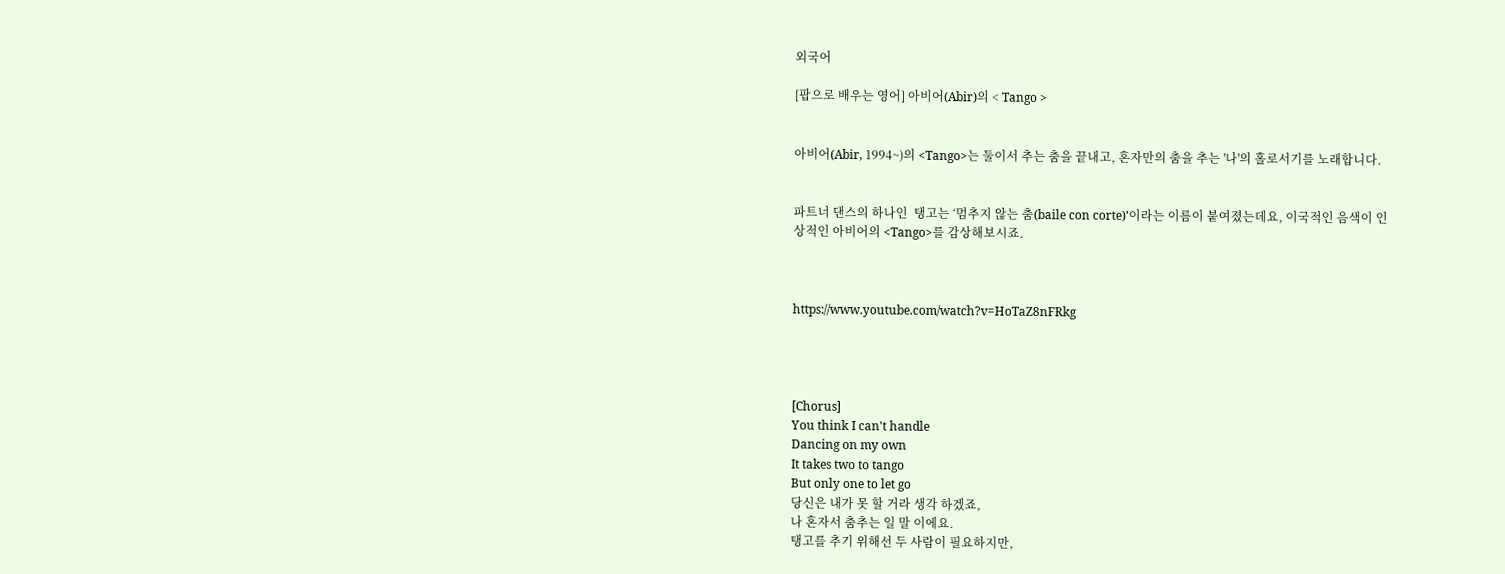외국어

[팝으로 배우는 영어] 아비어(Abir)의 < Tango >


아비어(Abir, 1994~)의 <Tango>는 둘이서 추는 춤을 끝내고, 혼자만의 춤을 추는 '나'의 홀로서기를 노래합니다.


파트너 댄스의 하나인  탱고는 ‘멈추지 않는 춤(baile con corte)'이라는 이름이 붙여졌는데요, 이국적인 음색이 인상적인 아비어의 <Tango>를 감상해보시죠.



https://www.youtube.com/watch?v=HoTaZ8nFRkg




[Chorus]
You think I can't handle
Dancing on my own
It takes two to tango
But only one to let go
당신은 내가 못 할 거라 생각 하겠죠,
나 혼자서 춤추는 일 말 이에요.
탱고를 추기 위해선 두 사람이 필요하지만,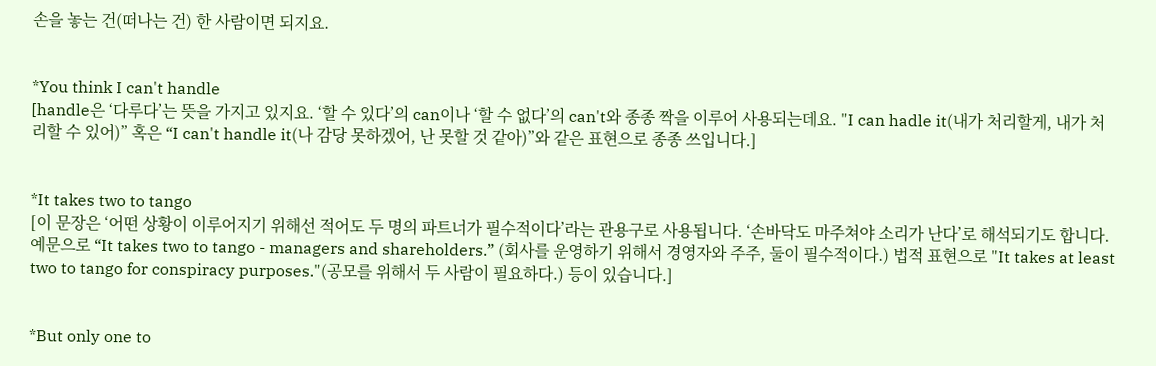손을 놓는 건(떠나는 건) 한 사람이면 되지요.


*You think I can't handle
[handle은 ‘다루다’는 뜻을 가지고 있지요. ‘할 수 있다’의 can이나 ‘할 수 없다’의 can't와 종종 짝을 이루어 사용되는데요. "I can hadle it(내가 처리할게, 내가 처리할 수 있어)” 혹은 “I can't handle it(나 감당 못하겠어, 난 못할 것 같아)”와 같은 표현으로 종종 쓰입니다.]


*It takes two to tango
[이 문장은 ‘어떤 상황이 이루어지기 위해선 적어도 두 명의 파트너가 필수적이다’라는 관용구로 사용됩니다. ‘손바닥도 마주쳐야 소리가 난다’로 해석되기도 합니다. 예문으로 “It takes two to tango - managers and shareholders.” (회사를 운영하기 위해서 경영자와 주주, 둘이 필수적이다.) 법적 표현으로 "It takes at least two to tango for conspiracy purposes."(공모를 위해서 두 사람이 필요하다.) 등이 있습니다.]


*But only one to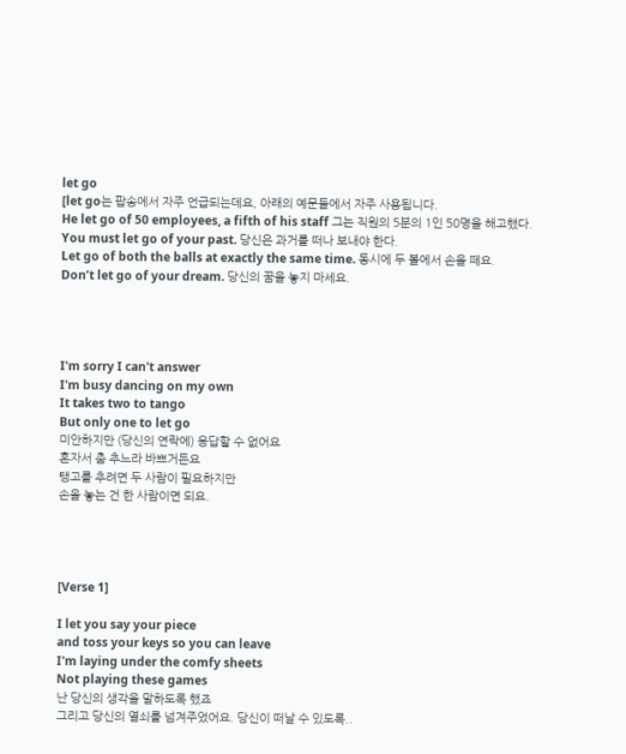let go
[let go는 팝송에서 자주 언급되는데요, 아래의 예문들에서 자주 사용됩니다.
He let go of 50 employees, a fifth of his staff 그는 직원의 5분의 1인 50명을 해고했다.
You must let go of your past. 당신은 과거를 떠나 보내야 한다.
Let go of both the balls at exactly the same time. 동시에 두 볼에서 손을 떼요.
Don’t let go of your dream. 당신의 꿈을 놓지 마세요.




I'm sorry I can't answer
I'm busy dancing on my own
It takes two to tango
But only one to let go
미안하지만 (당신의 연락에) 응답할 수 없어요
혼자서 춤 추느라 바쁘거든요
탱고를 추려면 두 사람이 필요하지만
손을 놓는 건 한 사람이면 되요.




[Verse 1]

I let you say your piece
and toss your keys so you can leave
I'm laying under the comfy sheets
Not playing these games
난 당신의 생각을 말하도록 했죠
그리고 당신의 열쇠를 넘겨주었어요. 당신이 떠날 수 있도록..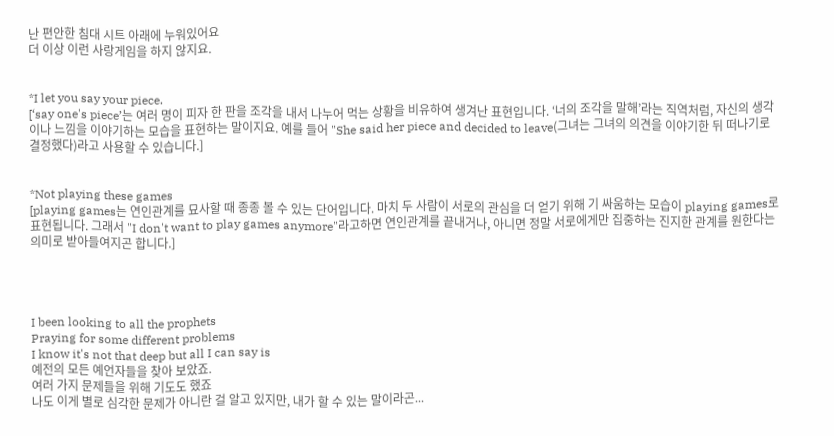난 편안한 침대 시트 아래에 누워있어요
더 이상 이런 사랑게임을 하지 않지요.


*I let you say your piece.
[‘say one's piece’는 여러 명이 피자 한 판을 조각을 내서 나누어 먹는 상황을 비유하여 생겨난 표현입니다. ‘너의 조각을 말해’라는 직역처럼, 자신의 생각이나 느낌을 이야기하는 모습을 표현하는 말이지요. 예를 들어 "She said her piece and decided to leave(그녀는 그녀의 의견을 이야기한 뒤 떠나기로 결정했다)라고 사용할 수 있습니다.]


*Not playing these games
[playing games는 연인관계를 묘사할 때 종종 볼 수 있는 단어입니다. 마치 두 사람이 서로의 관심을 더 얻기 위해 기 싸움하는 모습이 playing games로 표현됩니다. 그래서 "I don't want to play games anymore"라고하면 연인관계를 끝내거나, 아니면 정말 서로에게만 집중하는 진지한 관계를 원한다는 의미로 받아들여지곤 합니다.]




I been looking to all the prophets
Praying for some different problems
I know it's not that deep but all I can say is
예전의 모든 예언자들을 찾아 보았죠.
여러 가지 문제들을 위해 기도도 했죠
나도 이게 별로 심각한 문제가 아니란 걸 알고 있지만, 내가 할 수 있는 말이라곤...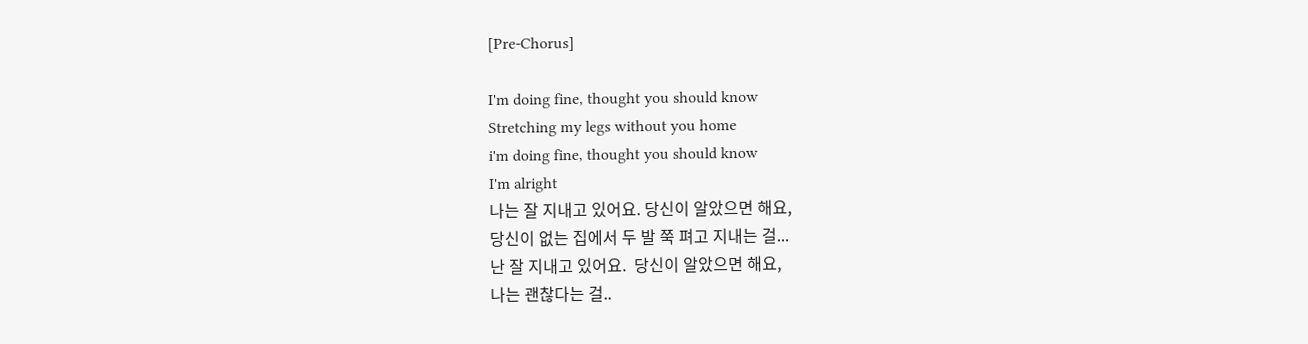[Pre-Chorus]

I'm doing fine, thought you should know
Stretching my legs without you home
i'm doing fine, thought you should know
I'm alright
나는 잘 지내고 있어요. 당신이 알았으면 해요,
당신이 없는 집에서 두 발 쭉 펴고 지내는 걸...
난 잘 지내고 있어요.  당신이 알았으면 해요,
나는 괜찮다는 걸..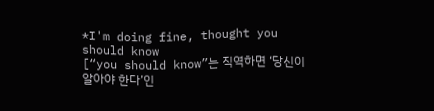*I'm doing fine, thought you should know
[“you should know”는 직역하면 ‘당신이 알아야 한다’인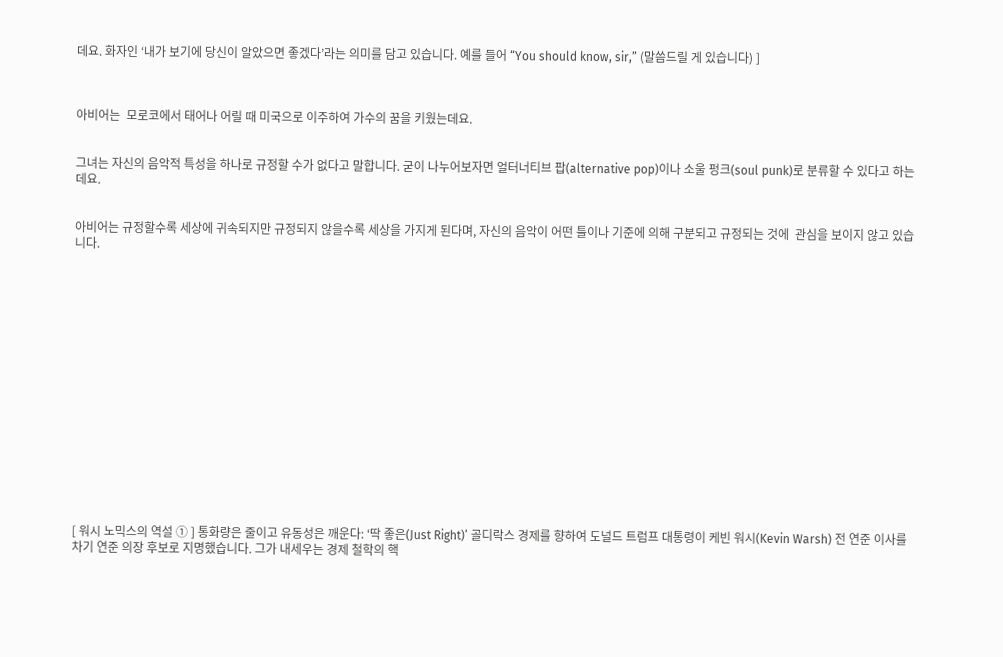데요. 화자인 ‘내가 보기에 당신이 알았으면 좋겠다’라는 의미를 담고 있습니다. 예를 들어 “You should know, sir,” (말씀드릴 게 있습니다) ]



아비어는  모로코에서 태어나 어릴 때 미국으로 이주하여 가수의 꿈을 키웠는데요.


그녀는 자신의 음악적 특성을 하나로 규정할 수가 없다고 말합니다. 굳이 나누어보자면 얼터너티브 팝(alternative pop)이나 소울 펑크(soul punk)로 분류할 수 있다고 하는데요.


아비어는 규정할수록 세상에 귀속되지만 규정되지 않을수록 세상을 가지게 된다며, 자신의 음악이 어떤 틀이나 기준에 의해 구분되고 규정되는 것에  관심을 보이지 않고 있습니다.

















[ 워시 노믹스의 역설 ① ] 통화량은 줄이고 유동성은 깨운다: ‘딱 좋은(Just Right)’ 골디락스 경제를 향하여 도널드 트럼프 대통령이 케빈 워시(Kevin Warsh) 전 연준 이사를 차기 연준 의장 후보로 지명했습니다. 그가 내세우는 경제 철학의 핵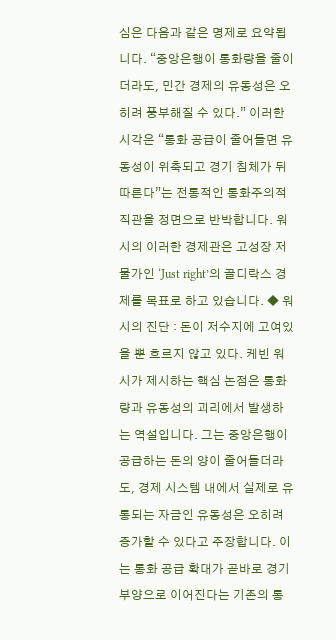심은 다음과 같은 명제로 요약됩니다. “중앙은행이 통화량을 줄이더라도, 민간 경제의 유동성은 오히려 풍부해질 수 있다.” 이러한 시각은 “통화 공급이 줄어들면 유동성이 위축되고 경기 침체가 뒤따른다”는 전통적인 통화주의적 직관을 정면으로 반박합니다. 워시의 이러한 경제관은 고성장 저물가인 ‘Just right’의 골디락스 경제를 목표로 하고 있습니다. ◆ 워시의 진단 : 돈이 저수지에 고여있을 뿐 흐르지 않고 있다. 케빈 워시가 제시하는 핵심 논점은 통화량과 유동성의 괴리에서 발생하는 역설입니다. 그는 중앙은행이 공급하는 돈의 양이 줄어들더라도, 경제 시스템 내에서 실제로 유통되는 자금인 유동성은 오히려 증가할 수 있다고 주장합니다. 이는 통화 공급 확대가 곧바로 경기 부양으로 이어진다는 기존의 통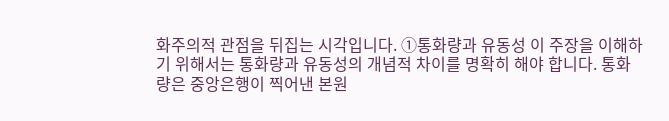화주의적 관점을 뒤집는 시각입니다. ①통화량과 유동성 이 주장을 이해하기 위해서는 통화량과 유동성의 개념적 차이를 명확히 해야 합니다. 통화량은 중앙은행이 찍어낸 본원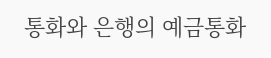통화와 은행의 예금통화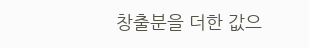창출분을 더한 값으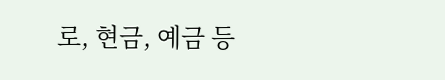로, 현금, 예금 등